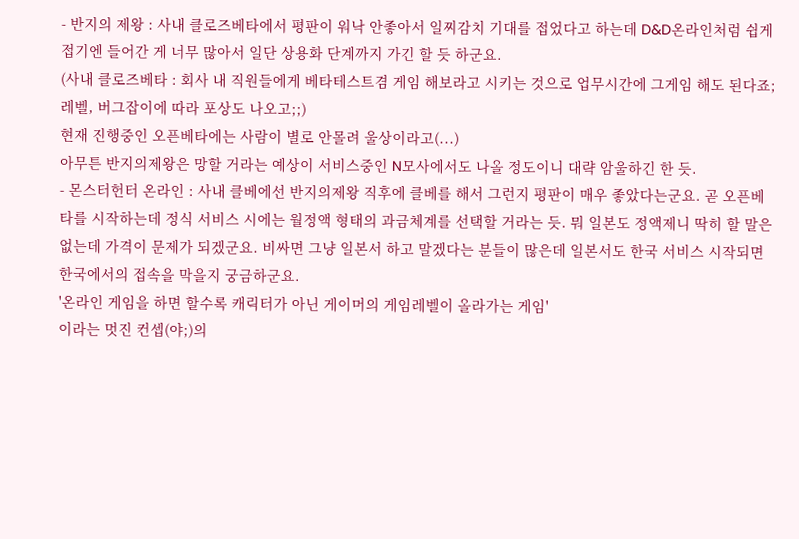- 반지의 제왕 : 사내 클로즈베타에서 평판이 워낙 안좋아서 일찌감치 기대를 접었다고 하는데 D&D온라인처럼 쉽게 접기엔 들어간 게 너무 많아서 일단 상용화 단계까지 가긴 할 듯 하군요.
(사내 클로즈베타 : 회사 내 직원들에게 베타테스트겸 게임 해보라고 시키는 것으로 업무시간에 그게임 해도 된다죠; 레벨, 버그잡이에 따라 포상도 나오고;;)
현재 진행중인 오픈베타에는 사람이 별로 안몰려 울상이라고(...)
아무튼 반지의제왕은 망할 거라는 예상이 서비스중인 N모사에서도 나올 정도이니 대략 암울하긴 한 듯.
- 몬스터헌터 온라인 : 사내 클베에선 반지의제왕 직후에 클베를 해서 그런지 평판이 매우 좋았다는군요. 곧 오픈베타를 시작하는데 정식 서비스 시에는 월정액 형태의 과금체계를 선택할 거라는 듯. 뭐 일본도 정액제니 딱히 할 말은 없는데 가격이 문제가 되겠군요. 비싸면 그냥 일본서 하고 말겠다는 분들이 많은데 일본서도 한국 서비스 시작되면 한국에서의 접속을 막을지 궁금하군요.
'온라인 게임을 하면 할수록 캐릭터가 아닌 게이머의 게임레벨이 올라가는 게임'
이라는 멋진 컨셉(야;)의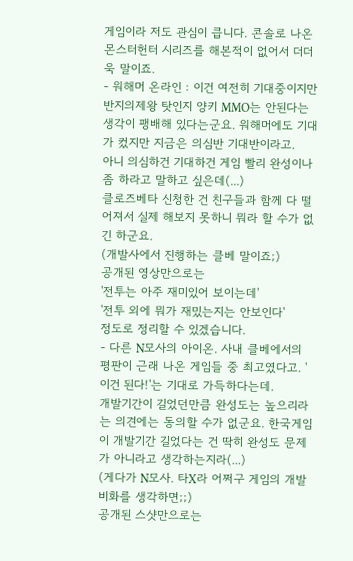게임이라 저도 관심이 큽니다. 콘솔로 나온 몬스터헌터 시리즈를 해본적이 없어서 더더욱 말이죠.
- 워해머 온라인 : 이건 여전히 기대중이지만 반지의제왕 탓인지 양키 MMO는 안된다는 생각이 팽배해 있다는군요. 워해머에도 기대가 컸지만 지금은 의심반 기대반이라고.
아니 의심하건 기대하건 게임 빨리 완성이나 좀 하라고 말하고 싶은데(...)
클로즈베타 신청한 건 친구들과 함께 다 떨어져서 실제 해보지 못하니 뭐라 할 수가 없긴 하군요.
(개발사에서 진행하는 클베 말이죠;)
공개된 영상만으로는
'전투는 아주 재미있어 보이는데'
'전투 외에 뭐가 재밌는지는 안보인다'
정도로 정리할 수 있겠습니다.
- 다른 N모사의 아이온. 사내 클베에서의 평판이 근래 나온 게임들 중 최고였다고. '이건 된다!'는 기대로 가득하다는데.
개발기간이 길었던만큼 완성도는 높으리라는 의견에는 동의할 수가 없군요. 한국게임이 개발기간 길었다는 건 딱히 완성도 문제가 아니라고 생각하는지라(...)
(게다가 N모사. 타X라 어쩌구 게임의 개발비화를 생각하면;;)
공개된 스샷만으로는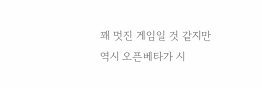꽤 멋진 게임일 것 같지만 역시 오픈베타가 시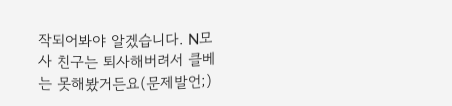작되어봐야 알겠습니다. N모사 친구는 퇴사해버려서 클베는 못해봤거든요(문제발언;)